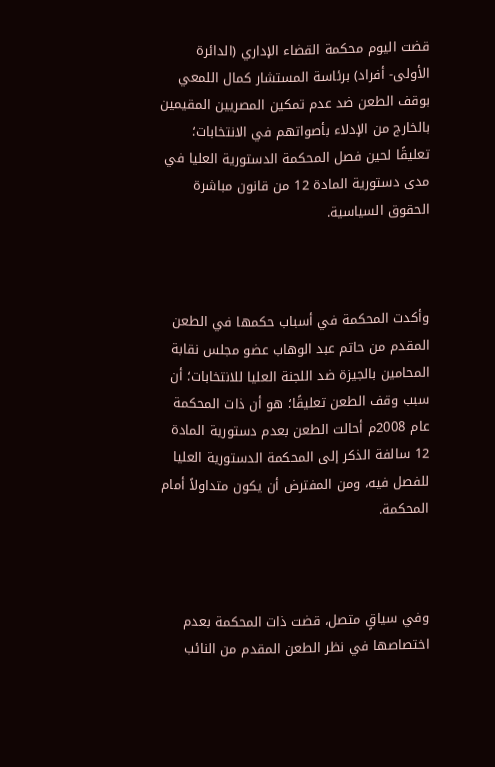قضت اليوم محكمة القضاء الإداري (الدائرة الأولى- أفراد) برئاسة المستشار كمال اللمعي بوقف الطعن ضد عدم تمكين المصريين المقيمين بالخارج من الإدلاء بأصواتهم في الانتخابات؛ تعليقًا لحين فصل المحكمة الدستورية العليا في مدى دستورية المادة 12 من قانون مباشرة الحقوق السياسية.



وأكدت المحكمة في أسباب حكمها في الطعن المقدم من حاتم عبد الوهاب عضو مجلس نقابة المحامين بالجيزة ضد اللجنة العليا للانتخابات؛ أن سبب وقف الطعن تعليقًا؛ هو أن ذات المحكمة عام 2008م أحالت الطعن بعدم دستورية المادة 12 سالفة الذكر إلى المحكمة الدستورية العليا للفصل فيه، ومن المفترض أن يكون متداولاً أمام المحكمة.



وفي سياقٍ متصل، قضت ذات المحكمة بعدم اختصاصها في نظر الطعن المقدم من النائب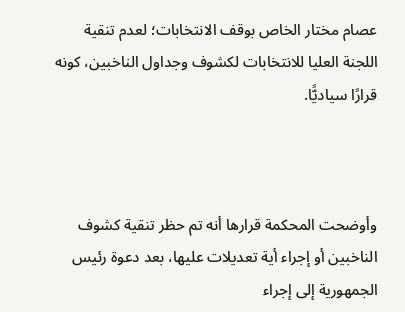عصام مختار الخاص بوقف الانتخابات؛ لعدم تنقية اللجنة العليا للانتخابات لكشوف وجداول الناخبين، كونه قرارًا سياديًّا.



وأوضحت المحكمة قرارها أنه تم حظر تنقية كشوف الناخبين أو إجراء أية تعديلات عليها، بعد دعوة رئيس الجمهورية إلى إجراء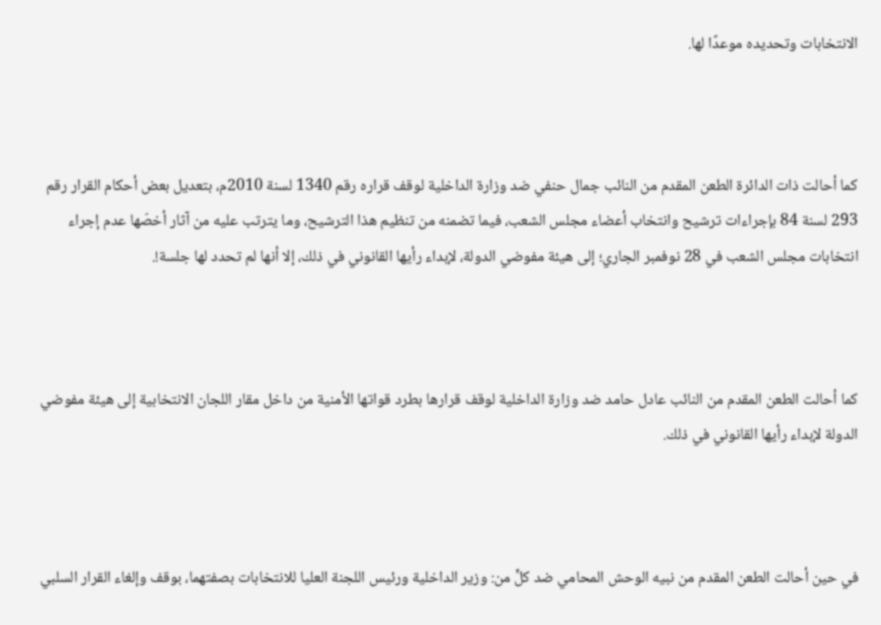الانتخابات وتحديده موعدًا لها.



كما أحالت ذات الدائرة الطعن المقدم من النائب جمال حنفي ضد وزارة الداخلية لوقف قراره رقم 1340 لسنة 2010م، بتعديل بعض أحكام القرار رقم 293 لسنة 84 بإجراءات ترشيح وانتخاب أعضاء مجلس الشعب، فيما تضمنه من تنظيم هذا الترشيح، وما يترتب عليه من آثار أخصّها عدم إجراء انتخابات مجلس الشعب في 28 نوفمبر الجاري؛ إلى هيئة مفوضي الدولة، لإبداء رأيها القانوني في ذلك، إلا أنها لم تحدد لها جلسة!.



كما أحالت الطعن المقدم من النائب عادل حامد ضد وزارة الداخلية لوقف قرارها بطرد قواتها الأمنية من داخل مقار اللجان الانتخابية إلى هيئة مفوضي الدولة لإبداء رأيها القانوني في ذلك.



في حين أحالت الطعن المقدم من نبيه الوحش المحامي ضد كلٍّ من: وزير الداخلية ورئيس اللجنة العليا للانتخابات بصفتهما، بوقف وإلغاء القرار السلبي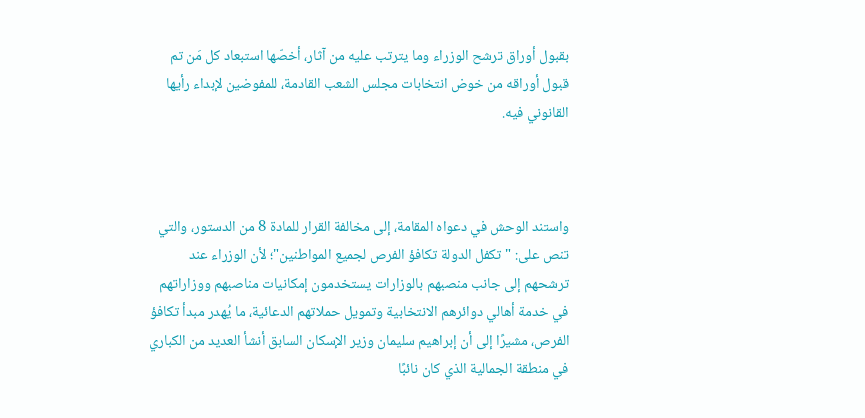بقبول أوراق ترشح الوزراء وما يترتب عليه من آثار، أخصّها استبعاد كل مَن تم قبول أوراقه من خوض انتخابات مجلس الشعب القادمة، للمفوضين لإبداء رأيها القانوني فيه.



واستند الوحش في دعواه المقامة، إلى مخالفة القرار للمادة 8 من الدستور، والتي تنص على: "تكفل الدولة تكافؤ الفرص لجميع المواطنين"؛ لأن الوزراء عند ترشحهم إلى جانب منصبهم بالوزارات يستخدمون إمكانيات مناصبهم ووزاراتهم في خدمة أهالي دوائرهم الانتخابية وتمويل حملاتهم الدعائية، ما يُهدر مبدأ تكافؤ الفرص، مشيرًا إلى أن إبراهيم سليمان وزير الإسكان السابق أنشأ العديد من الكباري في منطقة الجمالية الذي كان نائبًا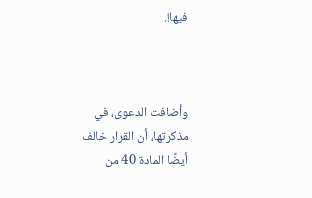فيها!.



وأضافت الدعوى، في مذكرتها، أن القرار خالف أيضًا المادة 40 من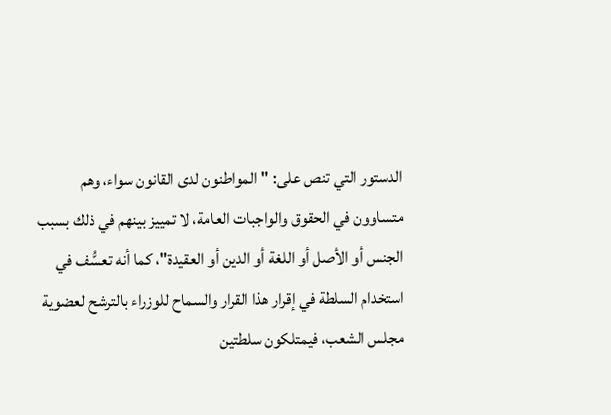الدستور التي تنص على: "المواطنون لدى القانون سواء، وهم متساوون في الحقوق والواجبات العامة، لا تمييز بينهم في ذلك بسبب الجنس أو الأصل أو اللغة أو الدين أو العقيدة"، كما أنه تعسُّف في استخدام السلطة في إقرار هذا القرار والسماح للوزراء بالترشح لعضوية مجلس الشعب، فيمتلكون سلطتين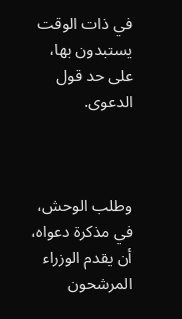في ذات الوقت يستبدون بها، على حد قول الدعوى.



وطلب الوحش، في مذكرة دعواه، أن يقدم الوزراء المرشحون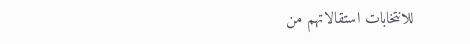للانتخابات استقالاتهم من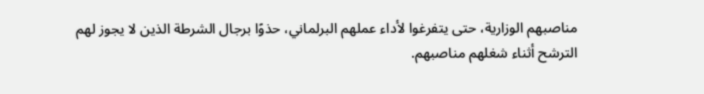مناصبهم الوزارية، حتى يتفرغوا لأداء عملهم البرلماني، حذوًا برجال الشرطة الذين لا يجوز لهم الترشح أثناء شغلهم مناصبهم.